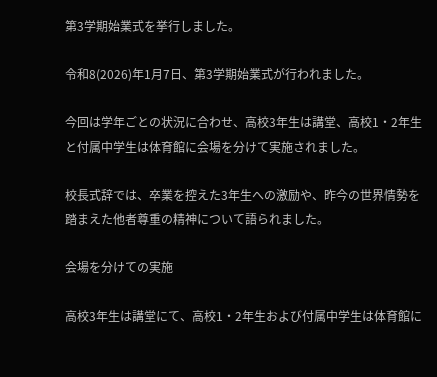第3学期始業式を挙行しました。

令和8(2026)年1月7日、第3学期始業式が行われました。

今回は学年ごとの状況に合わせ、高校3年生は講堂、高校1・2年生と付属中学生は体育館に会場を分けて実施されました。

校長式辞では、卒業を控えた3年生への激励や、昨今の世界情勢を踏まえた他者尊重の精神について語られました。

会場を分けての実施

高校3年生は講堂にて、高校1・2年生および付属中学生は体育館に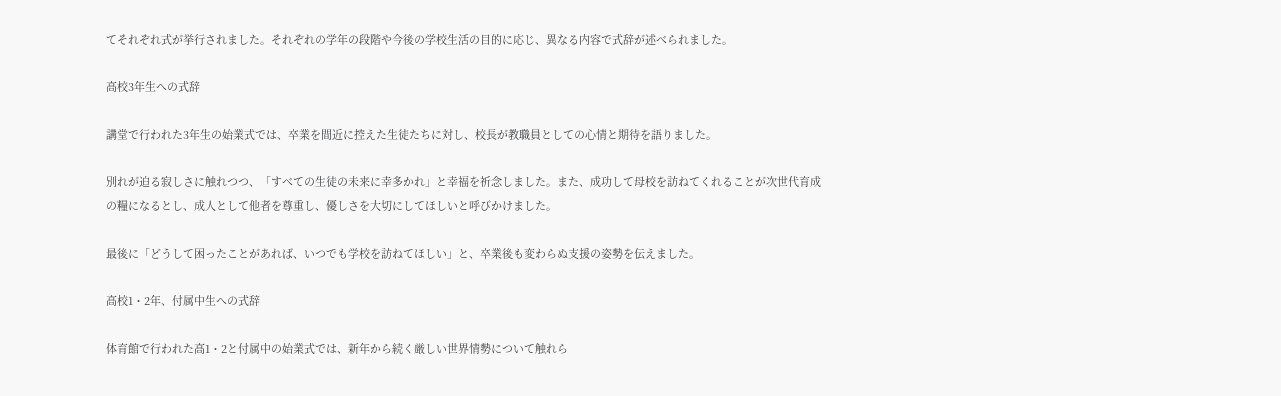てそれぞれ式が挙行されました。それぞれの学年の段階や今後の学校生活の目的に応じ、異なる内容で式辞が述べられました。

高校3年生への式辞

講堂で行われた3年生の始業式では、卒業を間近に控えた生徒たちに対し、校長が教職員としての心情と期待を語りました。

別れが迫る寂しさに触れつつ、「すべての生徒の未来に幸多かれ」と幸福を祈念しました。また、成功して母校を訪ねてくれることが次世代育成の糧になるとし、成人として他者を尊重し、優しさを大切にしてほしいと呼びかけました。

最後に「どうして困ったことがあれば、いつでも学校を訪ねてほしい」と、卒業後も変わらぬ支援の姿勢を伝えました。

高校1・2年、付属中生への式辞

体育館で行われた高1・2と付属中の始業式では、新年から続く厳しい世界情勢について触れら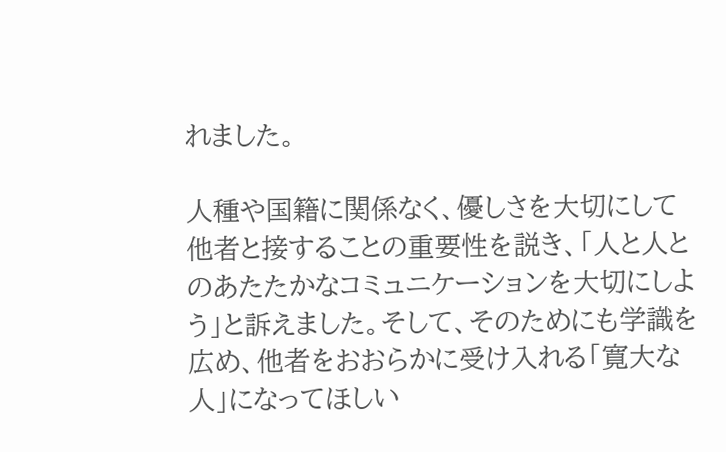れました。

人種や国籍に関係なく、優しさを大切にして他者と接することの重要性を説き、「人と人とのあたたかなコミュニケーションを大切にしよう」と訴えました。そして、そのためにも学識を広め、他者をおおらかに受け入れる「寛大な人」になってほしい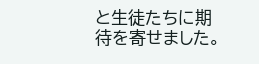と生徒たちに期待を寄せました。